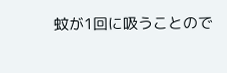蚊が1回に吸うことので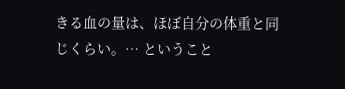きる血の量は、ほぼ自分の体重と同じくらい。… ということ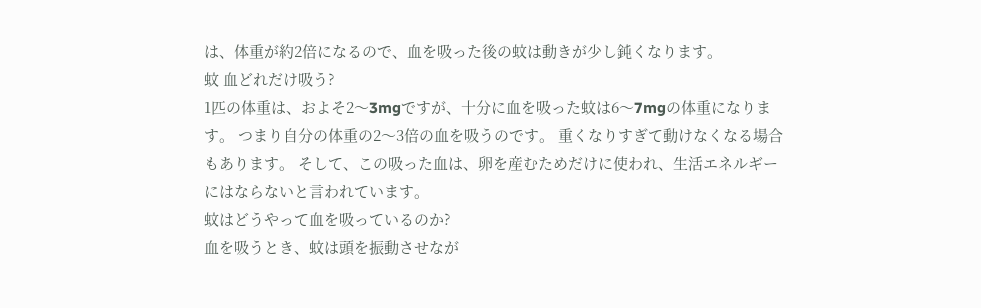は、体重が約2倍になるので、血を吸った後の蚊は動きが少し鈍くなります。
蚊 血どれだけ吸う?
1匹の体重は、およそ2〜3mgですが、十分に血を吸った蚊は6〜7mgの体重になります。 つまり自分の体重の2〜3倍の血を吸うのです。 重くなりすぎて動けなくなる場合もあります。 そして、この吸った血は、卵を産むためだけに使われ、生活エネルギーにはならないと言われています。
蚊はどうやって血を吸っているのか?
血を吸うとき、蚊は頭を振動させなが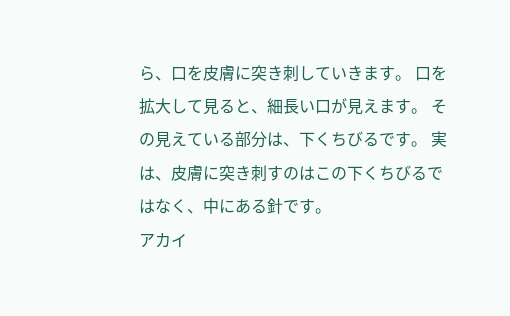ら、口を皮膚に突き刺していきます。 口を拡大して見ると、細長い口が見えます。 その見えている部分は、下くちびるです。 実は、皮膚に突き刺すのはこの下くちびるではなく、中にある針です。
アカイ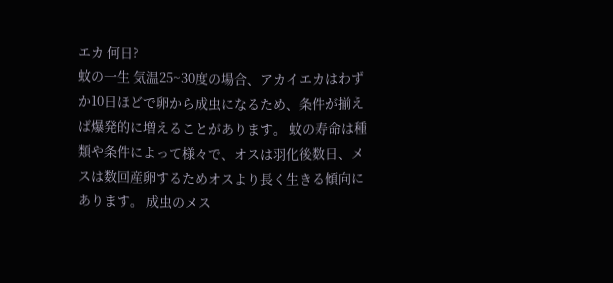エカ 何日?
蚊の一生 気温25~30度の場合、アカイエカはわずか10日ほどで卵から成虫になるため、条件が揃えば爆発的に増えることがあります。 蚊の寿命は種類や条件によって様々で、オスは羽化後数日、メスは数回産卵するためオスより長く生きる傾向にあります。 成虫のメス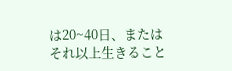は20~40日、またはそれ以上生きること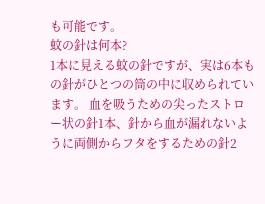も可能です。
蚊の針は何本?
1本に見える蚊の針ですが、実は6本もの針がひとつの筒の中に収められています。 血を吸うための尖ったストロー状の針1本、針から血が漏れないように両側からフタをするための針2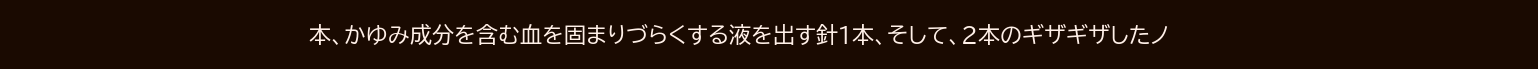本、かゆみ成分を含む血を固まりづらくする液を出す針1本、そして、2本のギザギザしたノ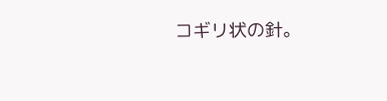コギリ状の針。